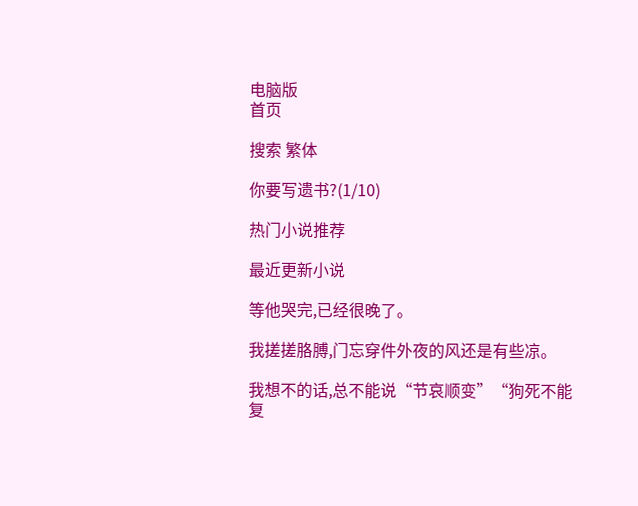电脑版
首页

搜索 繁体

你要写遗书?(1/10)

热门小说推荐

最近更新小说

等他哭完,已经很晚了。

我搓搓胳膊,门忘穿件外夜的风还是有些凉。

我想不的话,总不能说“节哀顺变”“狗死不能复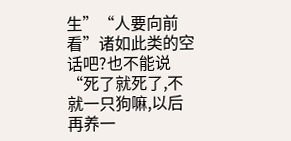生”“人要向前看”诸如此类的空话吧?也不能说“死了就死了,不就一只狗嘛,以后再养一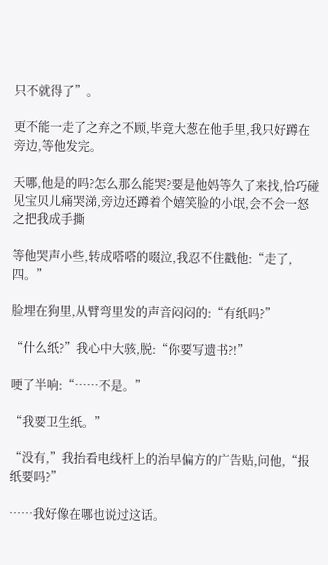只不就得了”。

更不能一走了之弃之不顾,毕竟大葱在他手里,我只好蹲在旁边,等他发完。

天哪,他是的吗?怎么那么能哭?要是他妈等久了来找,恰巧碰见宝贝儿痛哭涕,旁边还蹲着个嬉笑脸的小氓,会不会一怒之把我成手撕

等他哭声小些,转成嗒嗒的啜泣,我忍不住戳他:“走了,四。”

脸埋在狗里,从臂弯里发的声音闷闷的:“有纸吗?”

“什么纸?”我心中大骇,脱:“你要写遗书?!”

哽了半响:“……不是。”

“我要卫生纸。”

“没有,”我抬看电线杆上的治早偏方的广告贴,问他,“报纸要吗?”

……我好像在哪也说过这话。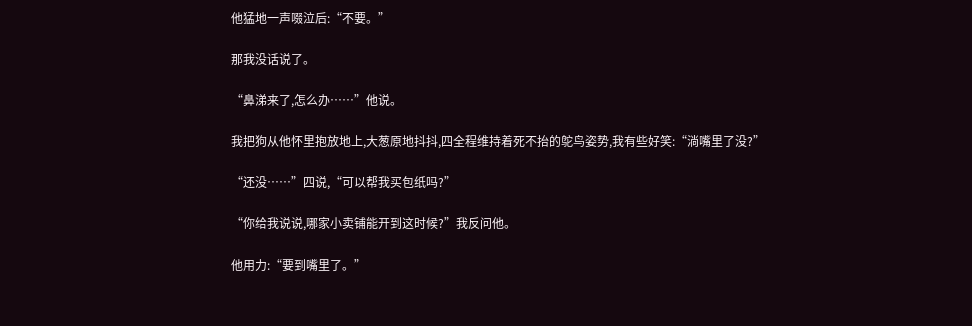他猛地一声啜泣后:“不要。”

那我没话说了。

“鼻涕来了,怎么办……”他说。

我把狗从他怀里抱放地上,大葱原地抖抖,四全程维持着死不抬的鸵鸟姿势,我有些好笑:“淌嘴里了没?”

“还没……”四说,“可以帮我买包纸吗?”

“你给我说说,哪家小卖铺能开到这时候?”我反问他。

他用力:“要到嘴里了。”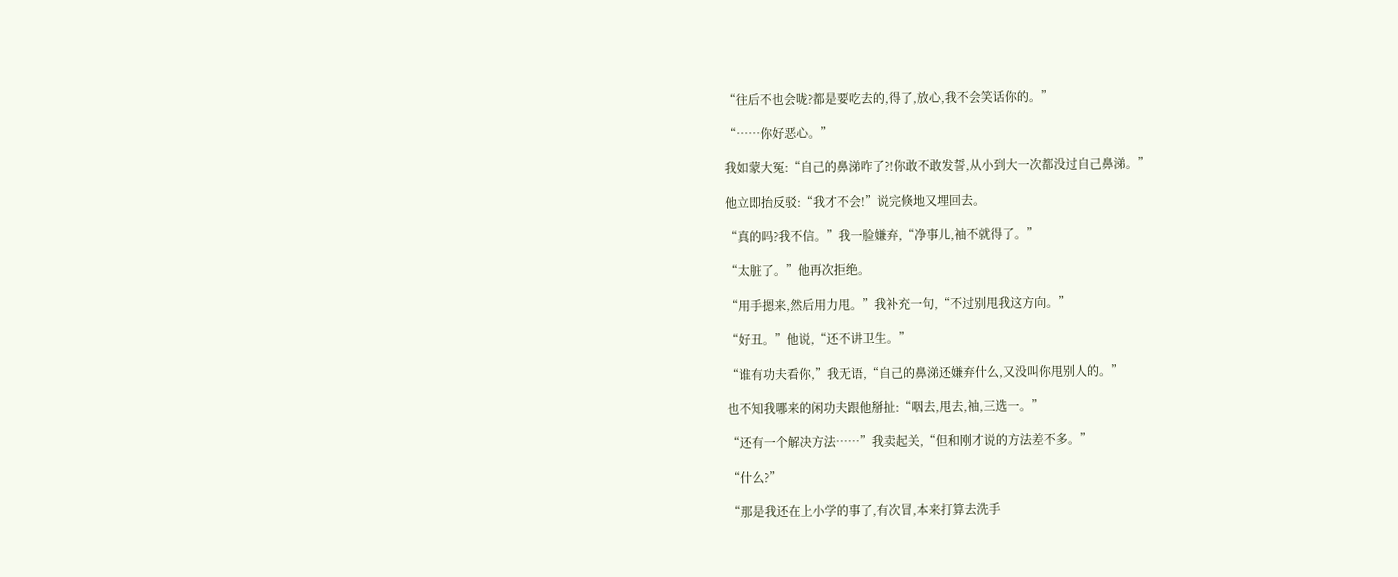“往后不也会咙?都是要吃去的,得了,放心,我不会笑话你的。”

“……你好恶心。”

我如蒙大冤:“自己的鼻涕咋了?!你敢不敢发誓,从小到大一次都没过自己鼻涕。”

他立即抬反驳:“我才不会!”说完倏地又埋回去。

“真的吗?我不信。”我一脸嫌弃,“净事儿,袖不就得了。”

“太脏了。”他再次拒绝。

“用手摁来,然后用力甩。”我补充一句,“不过别甩我这方向。”

“好丑。”他说,“还不讲卫生。”

“谁有功夫看你,”我无语,“自己的鼻涕还嫌弃什么,又没叫你甩别人的。”

也不知我哪来的闲功夫跟他掰扯:“咽去,甩去,袖,三选一。”

“还有一个解决方法……”我卖起关,“但和刚才说的方法差不多。”

“什么?”

“那是我还在上小学的事了,有次冒,本来打算去洗手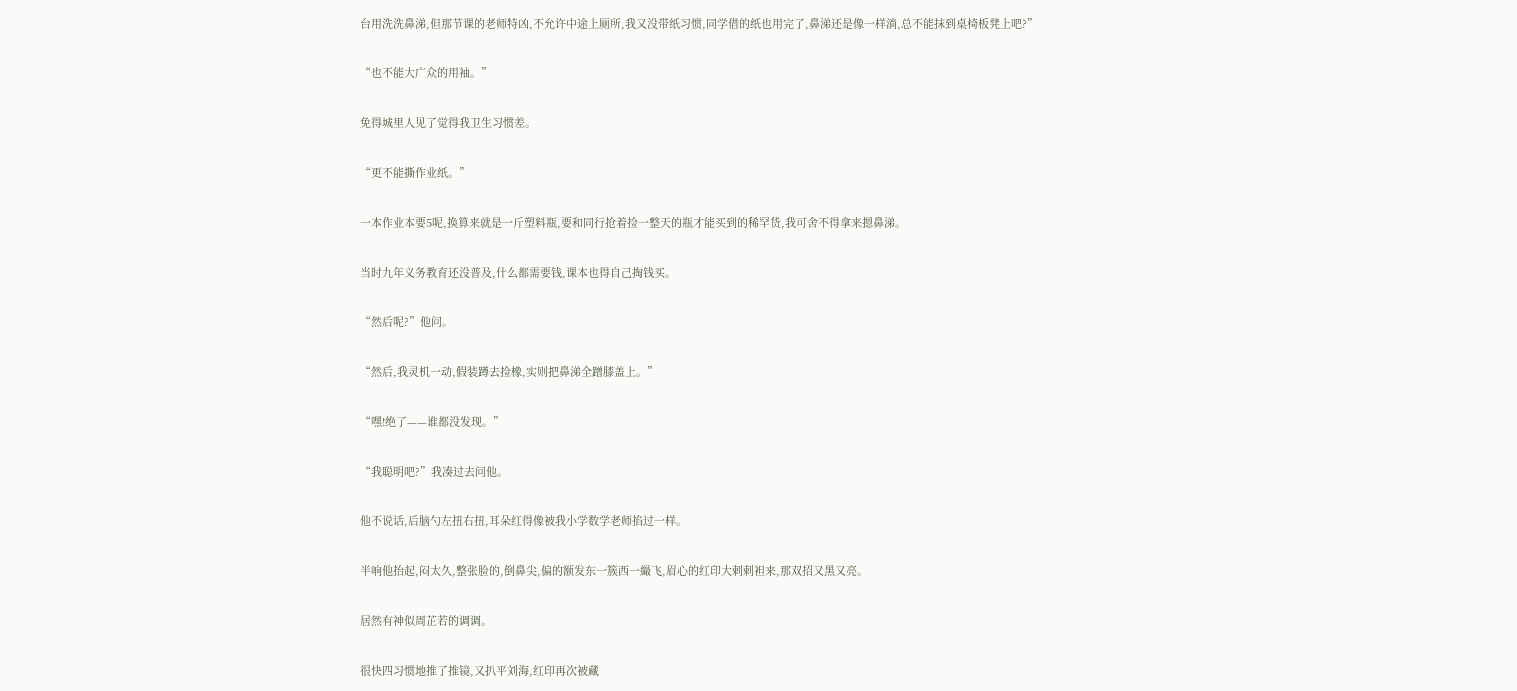台用洗洗鼻涕,但那节课的老师特凶,不允许中途上厕所,我又没带纸习惯,同学借的纸也用完了,鼻涕还是像一样淌,总不能抹到桌椅板凳上吧?”

“也不能大广众的用袖。”

免得城里人见了觉得我卫生习惯差。

“更不能撕作业纸。”

一本作业本要5呢,换算来就是一斤塑料瓶,要和同行抢着捡一整天的瓶才能买到的稀罕货,我可舍不得拿来摁鼻涕。

当时九年义务教育还没普及,什么都需要钱,课本也得自己掏钱买。

“然后呢?”他问。

“然后,我灵机一动,假装蹲去捡橡,实则把鼻涕全蹭膝盖上。”

“嘿!绝了——谁都没发现。”

“我聪明吧?”我凑过去问他。

他不说话,后脑勺左扭右扭,耳朵红得像被我小学数学老师掐过一样。

半响他抬起,闷太久,整张脸的,倒鼻尖,偏的额发东一簇西一繓飞,眉心的红印大剌剌袒来,那双招又黑又亮。

居然有神似周芷若的调调。

很快四习惯地推了推镜,又扒平刘海,红印再次被藏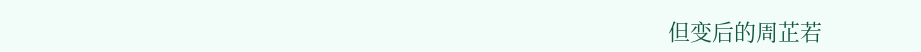但变后的周芷若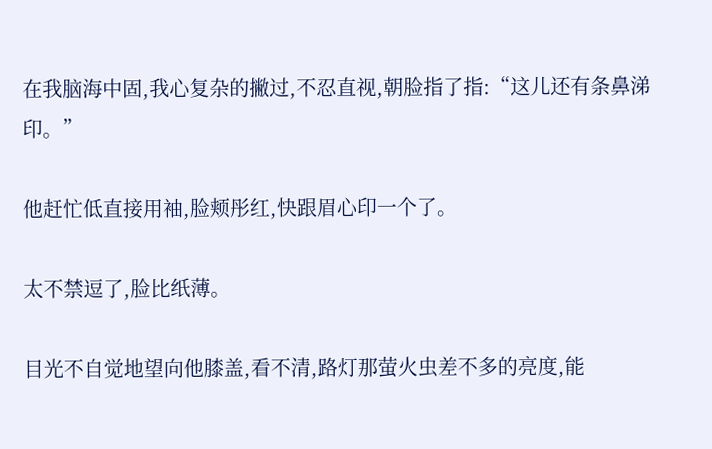在我脑海中固,我心复杂的撇过,不忍直视,朝脸指了指:“这儿还有条鼻涕印。”

他赶忙低直接用袖,脸颊彤红,快跟眉心印一个了。

太不禁逗了,脸比纸薄。

目光不自觉地望向他膝盖,看不清,路灯那萤火虫差不多的亮度,能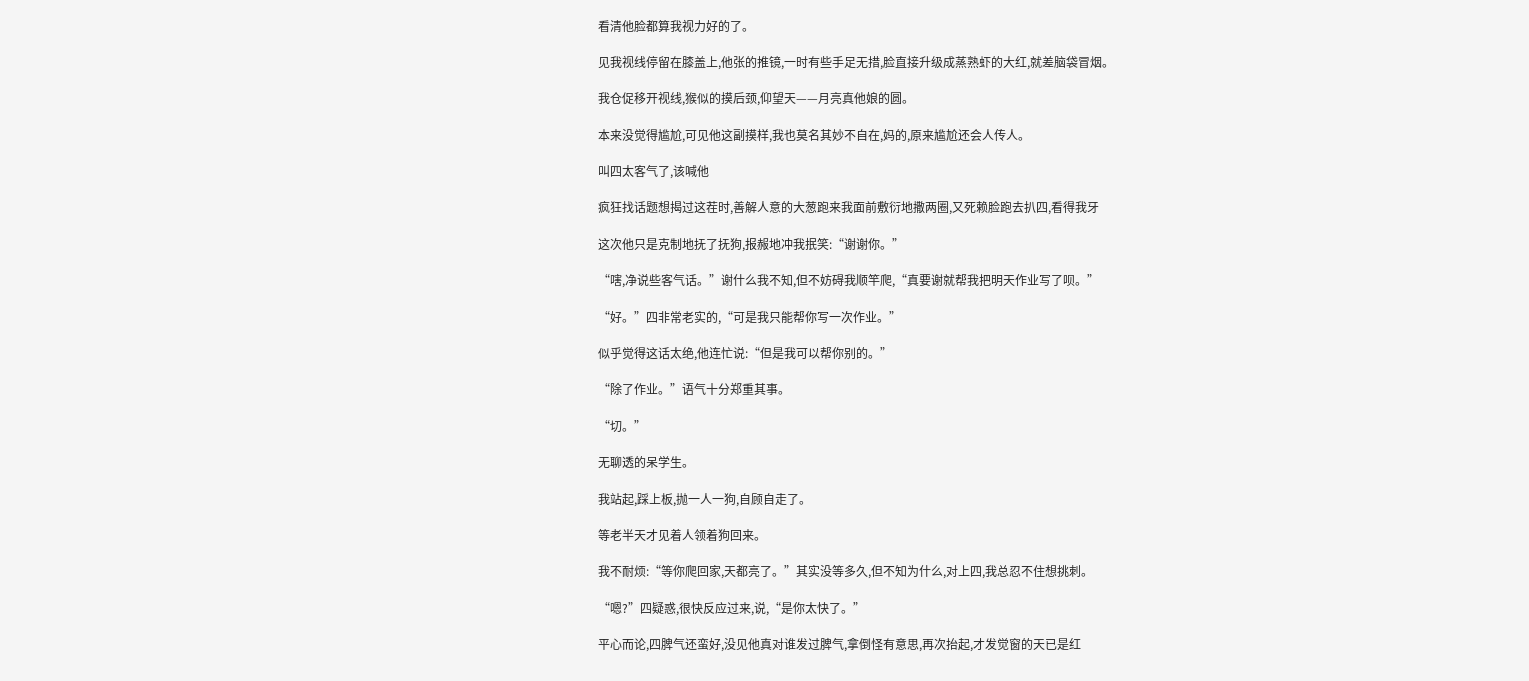看清他脸都算我视力好的了。

见我视线停留在膝盖上,他张的推镜,一时有些手足无措,脸直接升级成蒸熟虾的大红,就差脑袋冒烟。

我仓促移开视线,猴似的摸后颈,仰望天——月亮真他娘的圆。

本来没觉得尴尬,可见他这副摸样,我也莫名其妙不自在,妈的,原来尴尬还会人传人。

叫四太客气了,该喊他

疯狂找话题想揭过这茬时,善解人意的大葱跑来我面前敷衍地撒两圈,又死赖脸跑去扒四,看得我牙

这次他只是克制地抚了抚狗,报赧地冲我抿笑:“谢谢你。”

“嗐,净说些客气话。”谢什么我不知,但不妨碍我顺竿爬,“真要谢就帮我把明天作业写了呗。”

“好。”四非常老实的,“可是我只能帮你写一次作业。”

似乎觉得这话太绝,他连忙说:“但是我可以帮你别的。”

“除了作业。”语气十分郑重其事。

“切。”

无聊透的呆学生。

我站起,踩上板,抛一人一狗,自顾自走了。

等老半天才见着人领着狗回来。

我不耐烦:“等你爬回家,天都亮了。”其实没等多久,但不知为什么,对上四,我总忍不住想挑刺。

“嗯?”四疑惑,很快反应过来,说,“是你太快了。”

平心而论,四脾气还蛮好,没见他真对谁发过脾气,拿倒怪有意思,再次抬起,才发觉窗的天已是红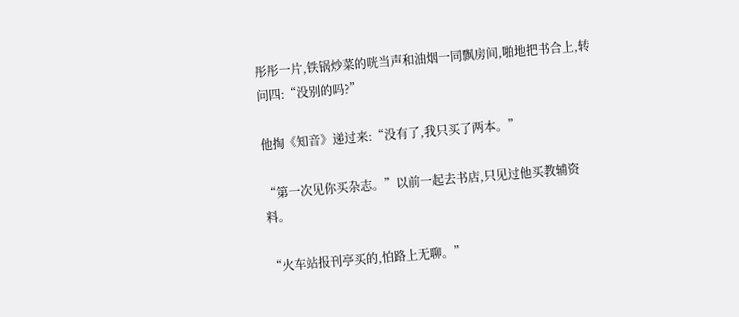彤彤一片,铁锅炒菜的咣当声和油烟一同飘房间,啪地把书合上,转问四:“没别的吗?”

他掏《知音》递过来:“没有了,我只买了两本。”

“第一次见你买杂志。”以前一起去书店,只见过他买教辅资料。

“火车站报刊亭买的,怕路上无聊。”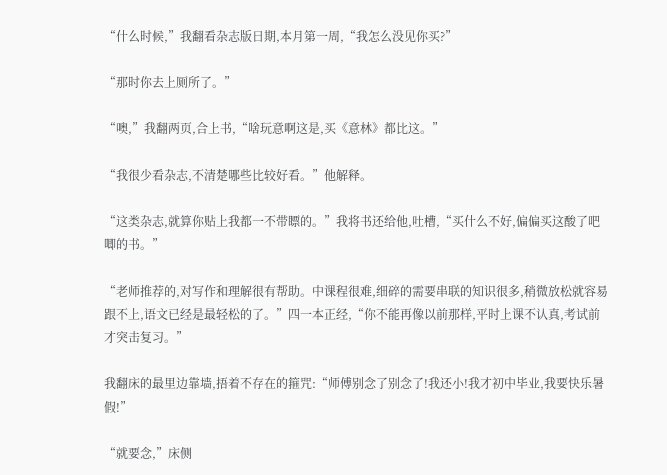“什么时候,”我翻看杂志版日期,本月第一周,“我怎么没见你买?”

“那时你去上厕所了。”

“噢,”我翻两页,合上书,“啥玩意啊这是,买《意林》都比这。”

“我很少看杂志,不清楚哪些比较好看。”他解释。

“这类杂志,就算你贴上我都一不带瞟的。”我将书还给他,吐槽,“买什么不好,偏偏买这酸了吧唧的书。”

“老师推荐的,对写作和理解很有帮助。中课程很难,细碎的需要串联的知识很多,稍微放松就容易跟不上,语文已经是最轻松的了。”四一本正经,“你不能再像以前那样,平时上课不认真,考试前才突击复习。”

我翻床的最里边靠墙,捂着不存在的箍咒:“师傅别念了别念了!我还小!我才初中毕业,我要快乐暑假!”

“就要念,”床侧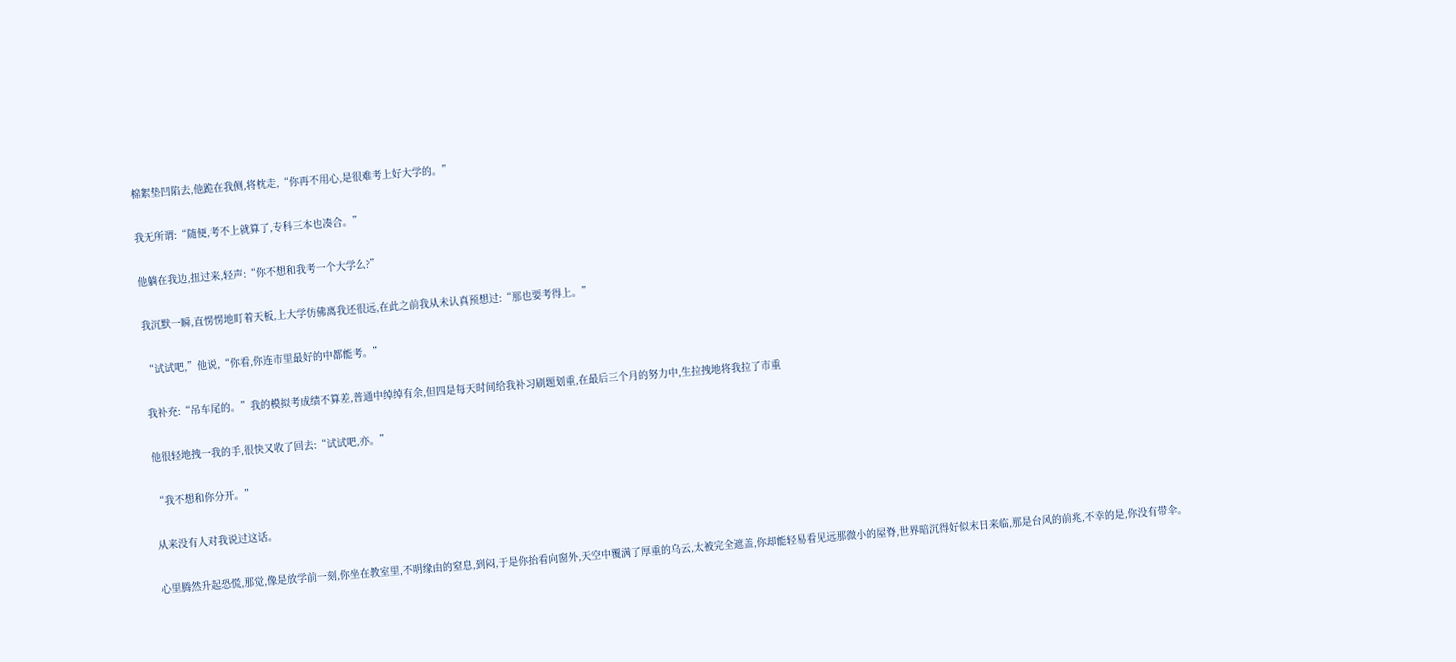棉絮垫凹陷去,他跪在我侧,将枕走,“你再不用心,是很难考上好大学的。”

我无所谓:“随便,考不上就算了,专科三本也凑合。”

他躺在我边,扭过来,轻声:“你不想和我考一个大学么?”

我沉默一瞬,直愣愣地盯着天板,上大学仿佛离我还很远,在此之前我从未认真预想过:“那也要考得上。”

“试试吧,”他说,“你看,你连市里最好的中都能考。”

我补充:“吊车尾的。”我的模拟考成绩不算差,普通中绰绰有余,但四是每天时间给我补习刷题划重,在最后三个月的努力中,生拉拽地将我拉了市重

他很轻地拽一我的手,很快又收了回去:“试试吧,亦。”

“我不想和你分开。”

从来没有人对我说过这话。

心里腾然升起恐慌,那觉,像是放学前一刻,你坐在教室里,不明缘由的窒息,到闷,于是你抬看向窗外,天空中覆满了厚重的乌云,太被完全遮盖,你却能轻易看见远那微小的屋脊,世界暗沉得好似末日来临,那是台风的前兆,不幸的是,你没有带伞。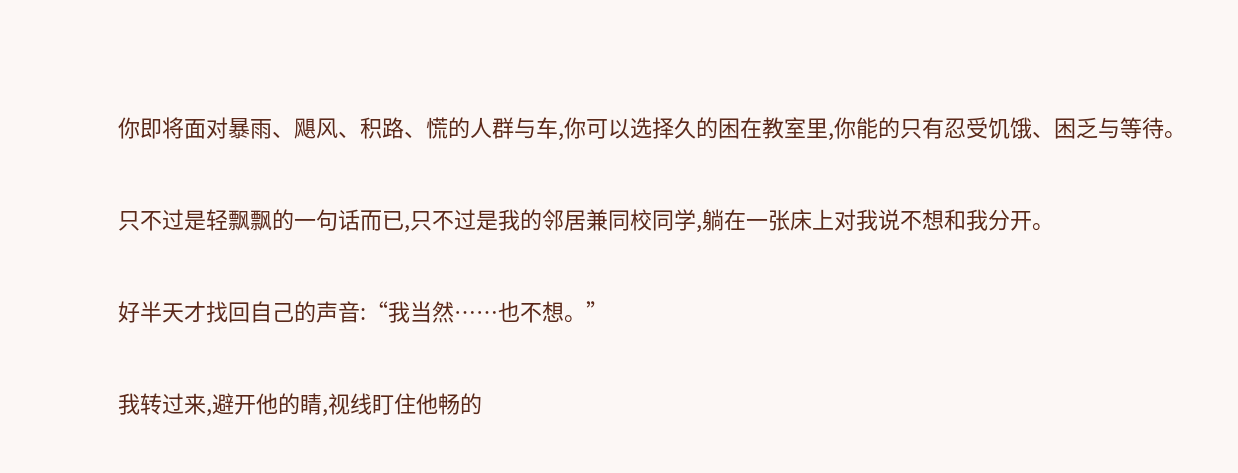你即将面对暴雨、飓风、积路、慌的人群与车,你可以选择久的困在教室里,你能的只有忍受饥饿、困乏与等待。

只不过是轻飘飘的一句话而已,只不过是我的邻居兼同校同学,躺在一张床上对我说不想和我分开。

好半天才找回自己的声音:“我当然……也不想。”

我转过来,避开他的睛,视线盯住他畅的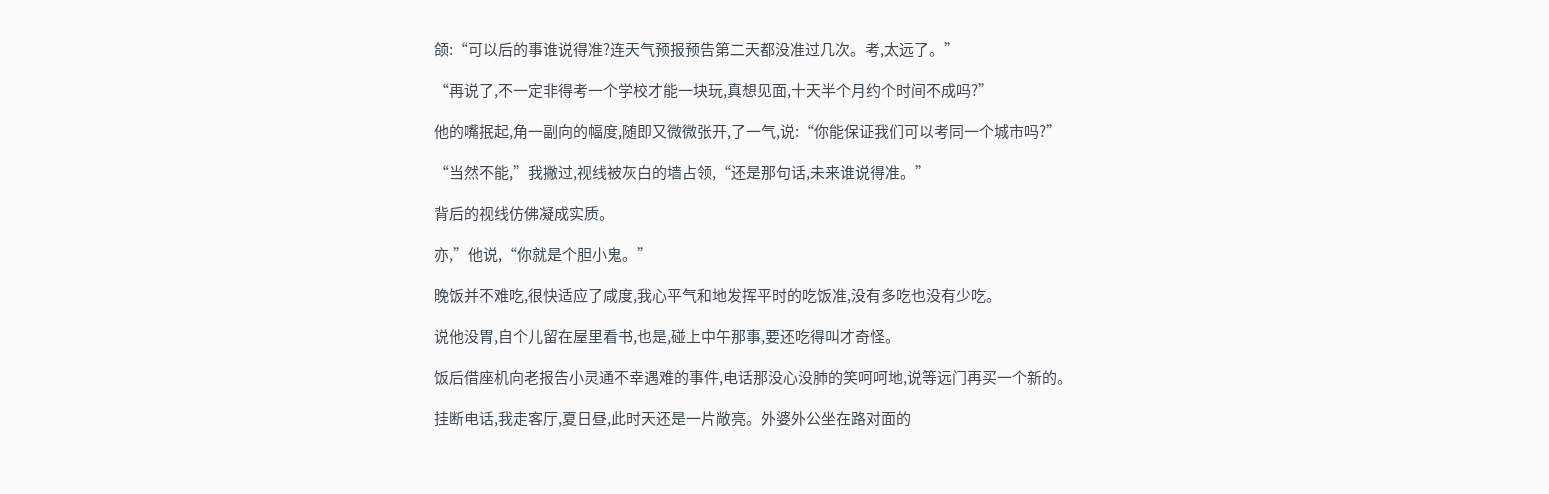颌:“可以后的事谁说得准?连天气预报预告第二天都没准过几次。考,太远了。”

“再说了,不一定非得考一个学校才能一块玩,真想见面,十天半个月约个时间不成吗?”

他的嘴抿起,角一副向的幅度,随即又微微张开,了一气,说:“你能保证我们可以考同一个城市吗?”

“当然不能,”我撇过,视线被灰白的墙占领,“还是那句话,未来谁说得准。”

背后的视线仿佛凝成实质。

亦,”他说,“你就是个胆小鬼。”

晚饭并不难吃,很快适应了咸度,我心平气和地发挥平时的吃饭准,没有多吃也没有少吃。

说他没胃,自个儿留在屋里看书,也是,碰上中午那事,要还吃得叫才奇怪。

饭后借座机向老报告小灵通不幸遇难的事件,电话那没心没肺的笑呵呵地,说等远门再买一个新的。

挂断电话,我走客厅,夏日昼,此时天还是一片敞亮。外婆外公坐在路对面的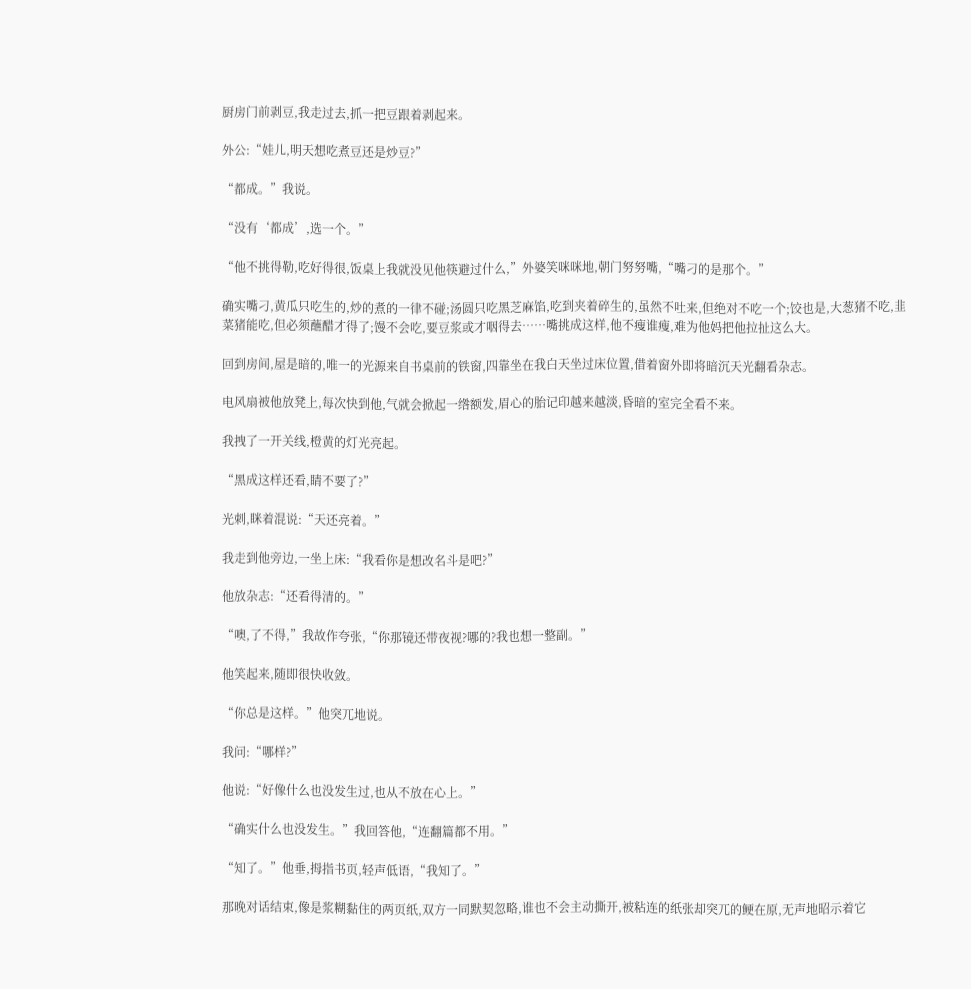厨房门前剥豆,我走过去,抓一把豆跟着剥起来。

外公:“娃儿,明天想吃煮豆还是炒豆?”

“都成。”我说。

“没有‘都成’,选一个。”

“他不挑得勒,吃好得很,饭桌上我就没见他筷避过什么,”外婆笑咪咪地,朝门努努嘴,“嘴刁的是那个。”

确实嘴刁,黄瓜只吃生的,炒的煮的一律不碰;汤圆只吃黑芝麻馅,吃到夹着碎生的,虽然不吐来,但绝对不吃一个;饺也是,大葱猪不吃,韭菜猪能吃,但必须蘸醋才得了;馒不会吃,要豆浆或才咽得去……嘴挑成这样,他不瘦谁瘦,难为他妈把他拉扯这么大。

回到房间,屋是暗的,唯一的光源来自书桌前的铁窗,四靠坐在我白天坐过床位置,借着窗外即将暗沉天光翻看杂志。

电风扇被他放凳上,每次快到他,气就会掀起一绺额发,眉心的胎记印越来越淡,昏暗的室完全看不来。

我拽了一开关线,橙黄的灯光亮起。

“黑成这样还看,睛不要了?”

光刺,眯着混说:“天还亮着。”

我走到他旁边,一坐上床:“我看你是想改名斗是吧?”

他放杂志:“还看得清的。”

“噢,了不得,”我故作夸张,“你那镜还带夜视?哪的?我也想一整副。”

他笑起来,随即很快收敛。

“你总是这样。”他突兀地说。

我问:“哪样?”

他说:“好像什么也没发生过,也从不放在心上。”

“确实什么也没发生。”我回答他,“连翻篇都不用。”

“知了。”他垂,拇指书页,轻声低语,“我知了。”

那晚对话结束,像是浆糊黏住的两页纸,双方一同默契忽略,谁也不会主动撕开,被粘连的纸张却突兀的鲠在原,无声地昭示着它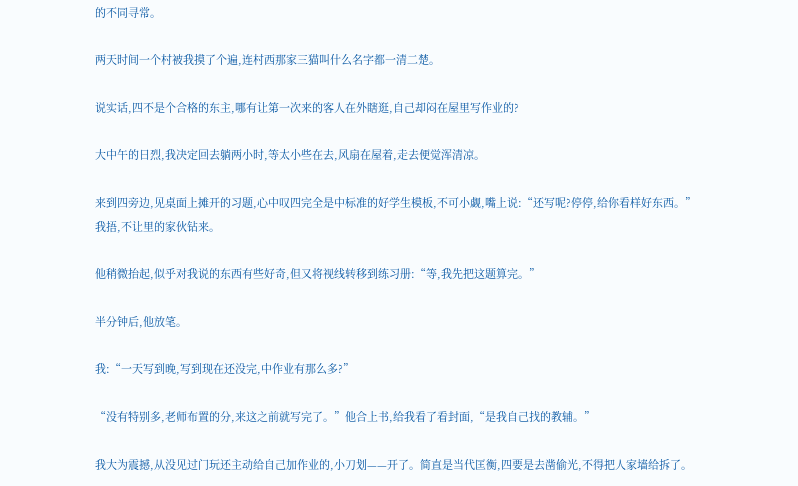的不同寻常。

两天时间一个村被我摸了个遍,连村西那家三猫叫什么名字都一清二楚。

说实话,四不是个合格的东主,哪有让第一次来的客人在外瞎逛,自己却闷在屋里写作业的?

大中午的日烈,我决定回去躺两小时,等太小些在去,风扇在屋着,走去便觉浑清凉。

来到四旁边,见桌面上摊开的习题,心中叹四完全是中标准的好学生模板,不可小觑,嘴上说:“还写呢?停停,给你看样好东西。”我捂,不让里的家伙钻来。

他稍微抬起,似乎对我说的东西有些好奇,但又将视线转移到练习册:“等,我先把这题算完。”

半分钟后,他放笔。

我:“一天写到晚,写到现在还没完,中作业有那么多?”

“没有特别多,老师布置的分,来这之前就写完了。”他合上书,给我看了看封面,“是我自己找的教辅。”

我大为震撼,从没见过门玩还主动给自己加作业的,小刀划——开了。简直是当代匡衡,四要是去凿偷光,不得把人家墙给拆了。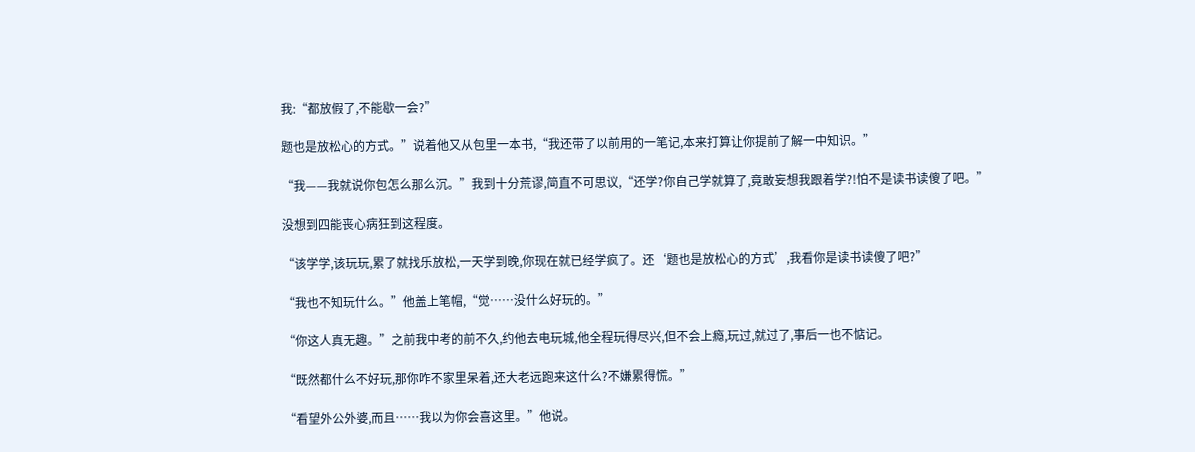我:“都放假了,不能歇一会?”

题也是放松心的方式。”说着他又从包里一本书,“我还带了以前用的一笔记,本来打算让你提前了解一中知识。”

“我——我就说你包怎么那么沉。”我到十分荒谬,简直不可思议,“还学?你自己学就算了,竟敢妄想我跟着学?!怕不是读书读傻了吧。”

没想到四能丧心病狂到这程度。

“该学学,该玩玩,累了就找乐放松,一天学到晚,你现在就已经学疯了。还‘题也是放松心的方式’,我看你是读书读傻了吧?”

“我也不知玩什么。”他盖上笔帽,“觉……没什么好玩的。”

“你这人真无趣。”之前我中考的前不久,约他去电玩城,他全程玩得尽兴,但不会上瘾,玩过,就过了,事后一也不惦记。

“既然都什么不好玩,那你咋不家里呆着,还大老远跑来这什么?不嫌累得慌。”

“看望外公外婆,而且……我以为你会喜这里。”他说。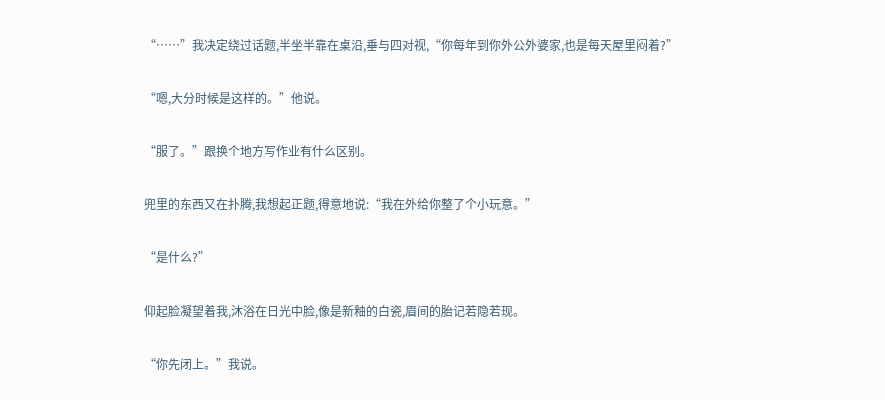“……”我决定绕过话题,半坐半靠在桌沿,垂与四对视,“你每年到你外公外婆家,也是每天屋里闷着?”

“嗯,大分时候是这样的。”他说。

“服了。”跟换个地方写作业有什么区别。

兜里的东西又在扑腾,我想起正题,得意地说:“我在外给你整了个小玩意。”

“是什么?”

仰起脸凝望着我,沐浴在日光中脸,像是新釉的白瓷,眉间的胎记若隐若现。

“你先闭上。”我说。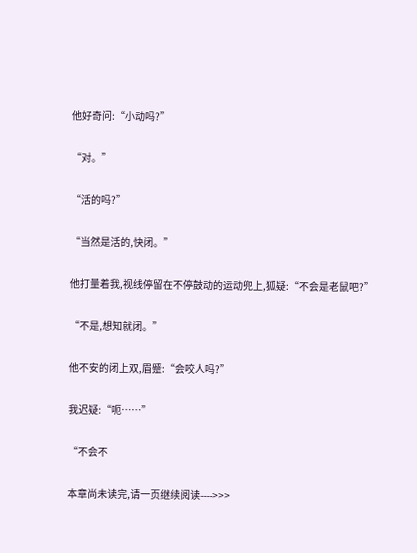他好奇问:“小动吗?”

“对。”

“活的吗?”

“当然是活的,快闭。”

他打量着我,视线停留在不停鼓动的运动兜上,狐疑:“不会是老鼠吧?”

“不是,想知就闭。”

他不安的闭上双,眉蹙:“会咬人吗?”

我迟疑:“呃……”

“不会不

本章尚未读完,请一页继续阅读---->>>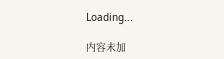Loading...

内容未加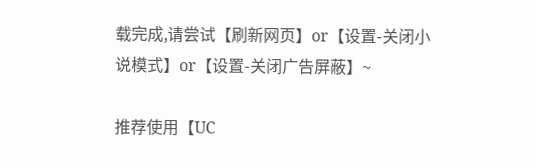载完成,请尝试【刷新网页】or【设置-关闭小说模式】or【设置-关闭广告屏蔽】~

推荐使用【UC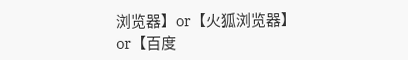浏览器】or【火狐浏览器】or【百度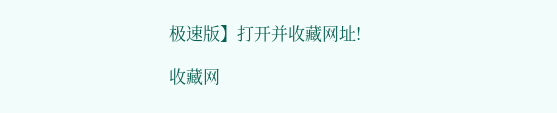极速版】打开并收藏网址!

收藏网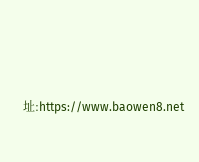址:https://www.baowen8.net